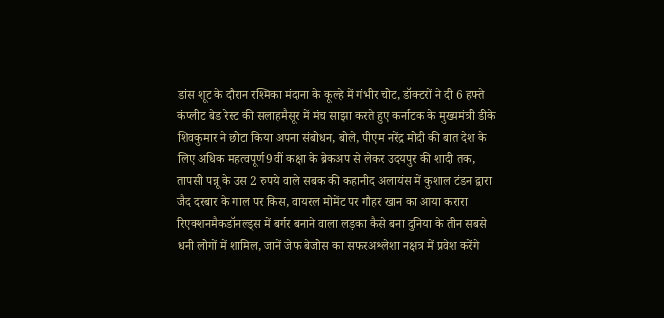डांस शूट के दौरान रश्मिका मंदाना के कूल्हे में गंभीर चोट, डॉक्टरों ने दी 6 हफ्ते कंप्लीट बेड रेस्ट की सलाहमैसूर में मंच साझा करते हुए कर्नाटक के मुख्यमंत्री डीके शिवकुमार ने छोटा किया अपना संबोधन, बोले, पीएम नरेंद्र मोदी की बात देश के लिए अधिक महत्वपूर्ण9वीं कक्षा के ब्रेकअप से लेकर उदयपुर की शादी तक, तापसी पन्नू के उस 2 रुपये वाले सबक की कहानीद अलायंस में कुशाल टंडन द्वारा जैद दरबार के गाल पर किस, वायरल मोमेंट पर गौहर खान का आया करारा रिएक्शनमैकडॉनल्ड्स में बर्गर बनाने वाला लड़का कैसे बना दुनिया के तीन सबसे धनी लोगों में शामिल, जानें जेफ बेजोस का सफरअश्लेशा नक्षत्र में प्रवेश करेंगे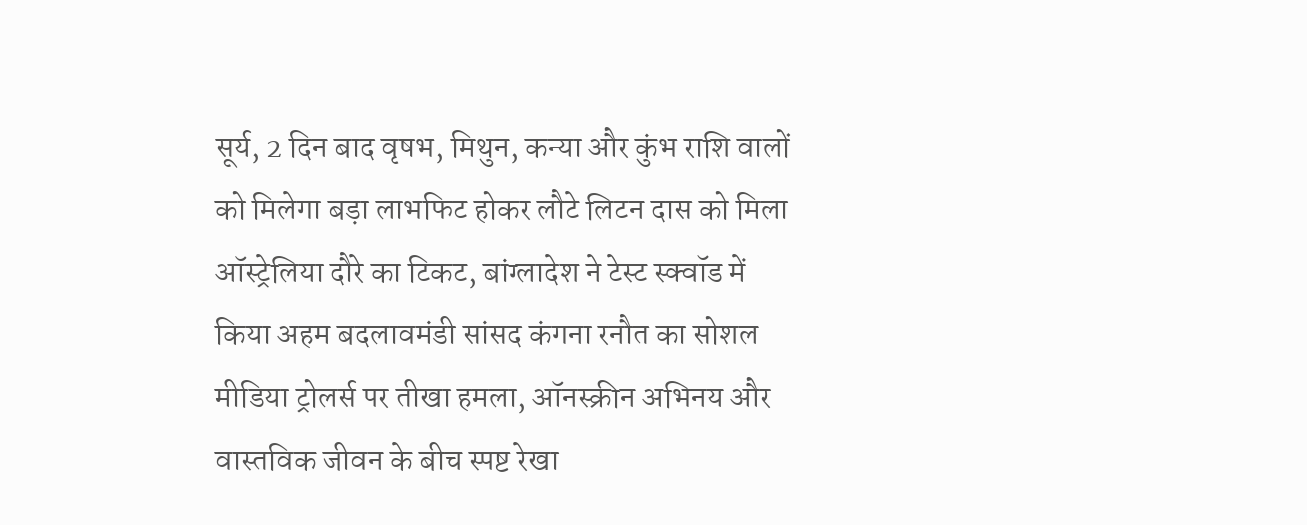सूर्य, 2 दिन बाद वृषभ, मिथुन, कन्या और कुंभ राशि वालों को मिलेगा बड़ा लाभफिट होकर लौटे लिटन दास को मिला ऑस्ट्रेलिया दौरे का टिकट, बांग्लादेश ने टेस्ट स्क्वॉड में किया अहम बदलावमंडी सांसद कंगना रनौत का सोशल मीडिया ट्रोलर्स पर तीखा हमला, ऑनस्क्रीन अभिनय और वास्तविक जीवन के बीच स्पष्ट रेखा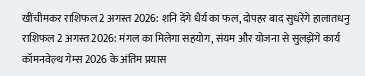खींचीमकर राशिफल 2 अगस्त 2026: शनि देंगे धैर्य का फल, दोपहर बाद सुधरेंगे हालातधनु राशिफल 2 अगस्त 2026: मंगल का मिलेगा सहयोग, संयम और योजना से सुलझेंगे कार्य
कॉमनवेल्थ गेम्स 2026 के अंतिम प्रयास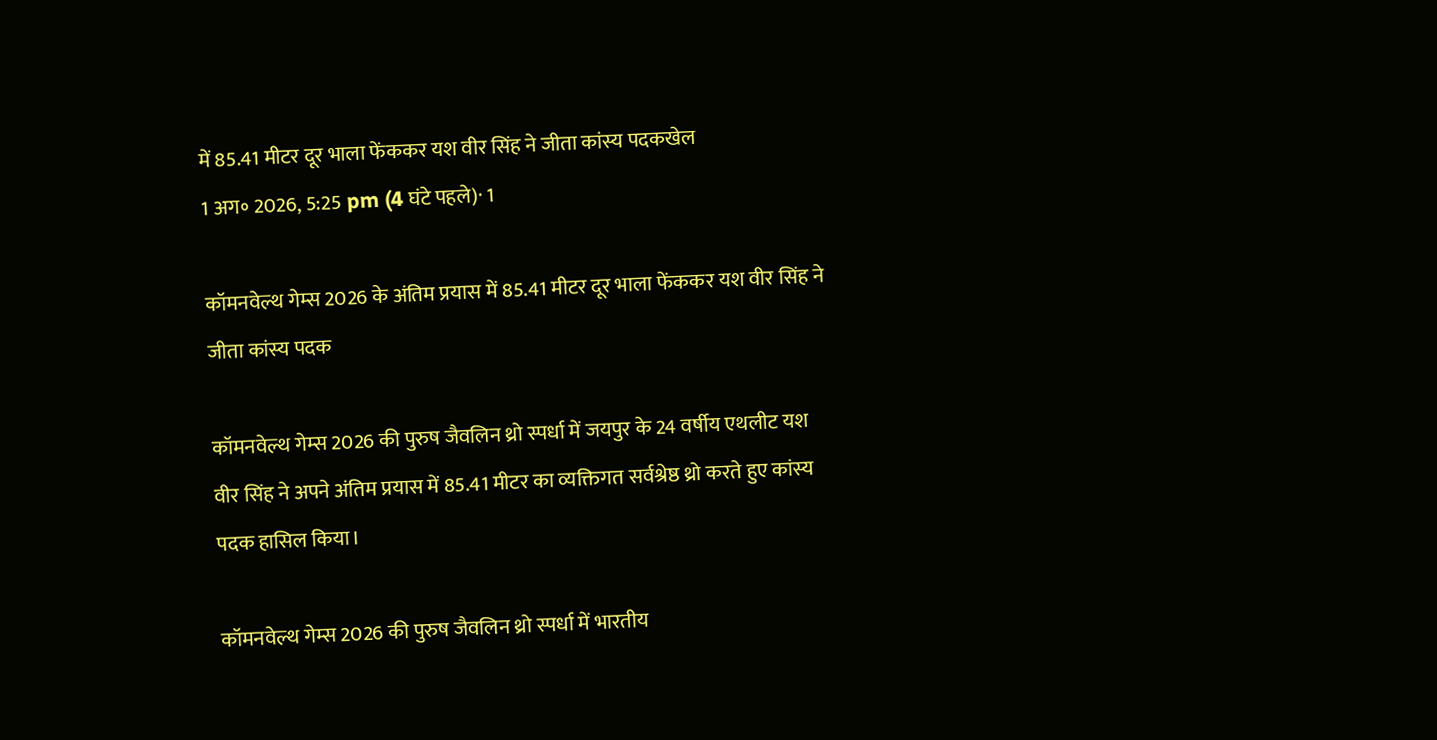में 85.41 मीटर दूर भाला फेंककर यश वीर सिंह ने जीता कांस्य पदकखेल
1 अग॰ 2026, 5:25 pm (4 घंटे पहले)· 1

कॉमनवेल्थ गेम्स 2026 के अंतिम प्रयास में 85.41 मीटर दूर भाला फेंककर यश वीर सिंह ने जीता कांस्य पदक

कॉमनवेल्थ गेम्स 2026 की पुरुष जैवलिन थ्रो स्पर्धा में जयपुर के 24 वर्षीय एथलीट यश वीर सिंह ने अपने अंतिम प्रयास में 85.41 मीटर का व्यक्तिगत सर्वश्रेष्ठ थ्रो करते हुए कांस्य पदक हासिल किया।

कॉमनवेल्थ गेम्स 2026 की पुरुष जैवलिन थ्रो स्पर्धा में भारतीय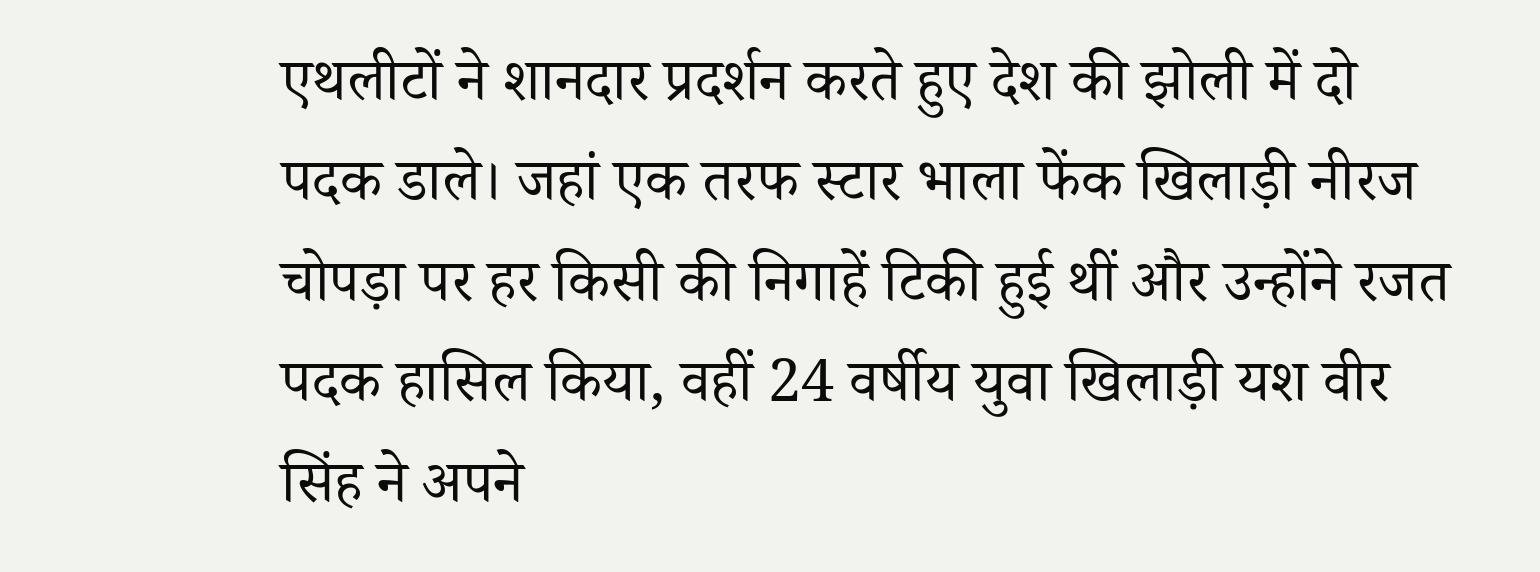एथलीटों ने शानदार प्रदर्शन करते हुए देश की झोली में दो पदक डाले। जहां एक तरफ स्टार भाला फेंक खिलाड़ी नीरज चोपड़ा पर हर किसी की निगाहें टिकी हुई थीं और उन्होंने रजत पदक हासिल किया, वहीं 24 वर्षीय युवा खिलाड़ी यश वीर सिंह ने अपने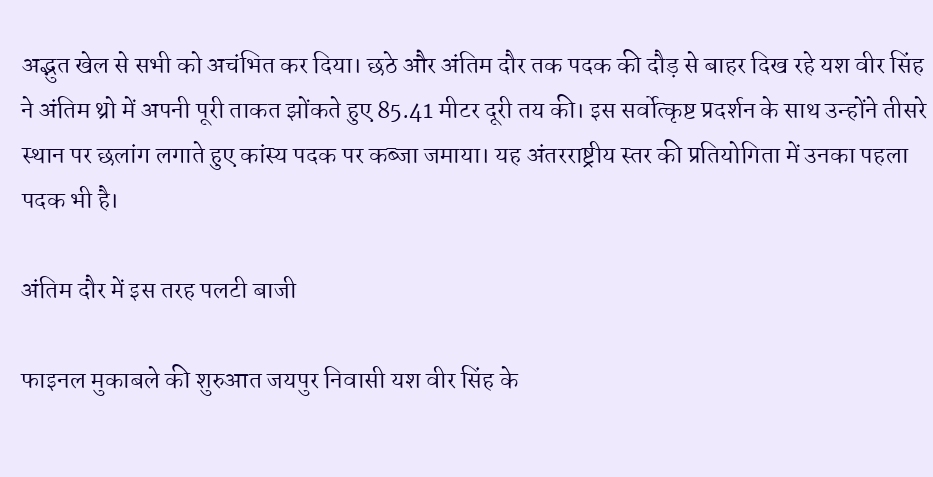अद्भुत खेल से सभी को अचंभित कर दिया। छठे और अंतिम दौर तक पदक की दौड़ से बाहर दिख रहे यश वीर सिंह ने अंतिम थ्रो में अपनी पूरी ताकत झोंकते हुए 85.41 मीटर दूरी तय की। इस सर्वोत्कृष्ट प्रदर्शन के साथ उन्होंने तीसरे स्थान पर छलांग लगाते हुए कांस्य पदक पर कब्जा जमाया। यह अंतरराष्ट्रीय स्तर की प्रतियोगिता में उनका पहला पदक भी है।

अंतिम दौर में इस तरह पलटी बाजी

फाइनल मुकाबले की शुरुआत जयपुर निवासी यश वीर सिंह के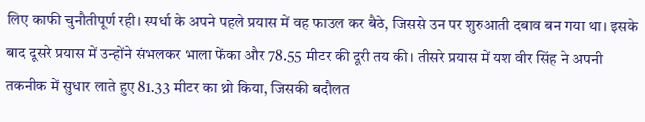लिए काफी चुनौतीपूर्ण रही। स्पर्धा के अपने पहले प्रयास में वह फाउल कर बैठे, जिससे उन पर शुरुआती दबाव बन गया था। इसके बाद दूसरे प्रयास में उन्होंने संभलकर भाला फेंका और 78.55 मीटर की दूरी तय की। तीसरे प्रयास में यश वीर सिंह ने अपनी तकनीक में सुधार लाते हुए 81.33 मीटर का थ्रो किया, जिसकी बदौलत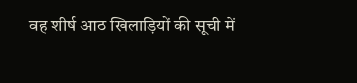वह शीर्ष आठ खिलाड़ियों की सूची में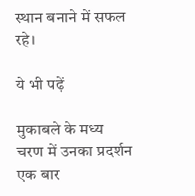स्थान बनाने में सफल रहे।

ये भी पढ़ें

मुकाबले के मध्य चरण में उनका प्रदर्शन एक बार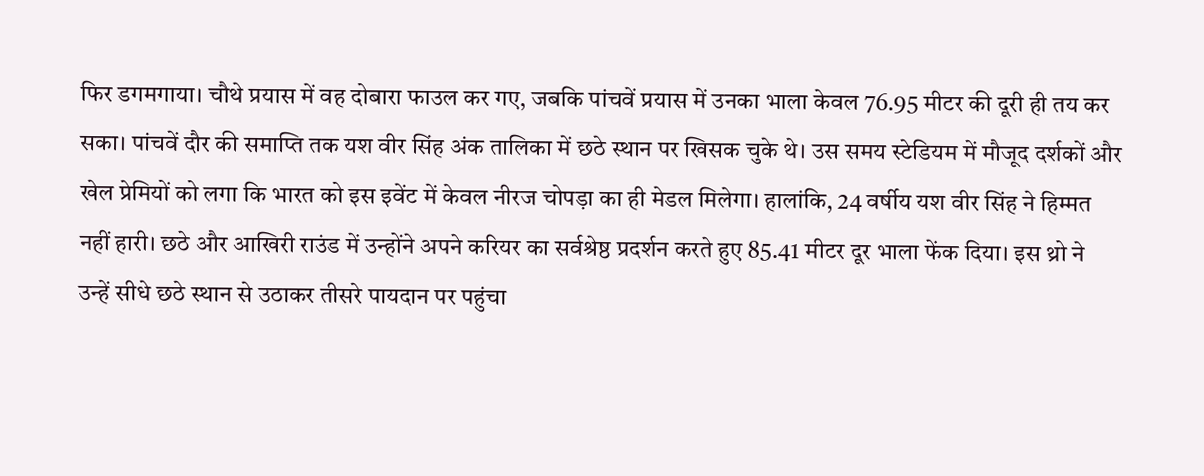फिर डगमगाया। चौथे प्रयास में वह दोबारा फाउल कर गए, जबकि पांचवें प्रयास में उनका भाला केवल 76.95 मीटर की दूरी ही तय कर सका। पांचवें दौर की समाप्ति तक यश वीर सिंह अंक तालिका में छठे स्थान पर खिसक चुके थे। उस समय स्टेडियम में मौजूद दर्शकों और खेल प्रेमियों को लगा कि भारत को इस इवेंट में केवल नीरज चोपड़ा का ही मेडल मिलेगा। हालांकि, 24 वर्षीय यश वीर सिंह ने हिम्मत नहीं हारी। छठे और आखिरी राउंड में उन्होंने अपने करियर का सर्वश्रेष्ठ प्रदर्शन करते हुए 85.41 मीटर दूर भाला फेंक दिया। इस थ्रो ने उन्हें सीधे छठे स्थान से उठाकर तीसरे पायदान पर पहुंचा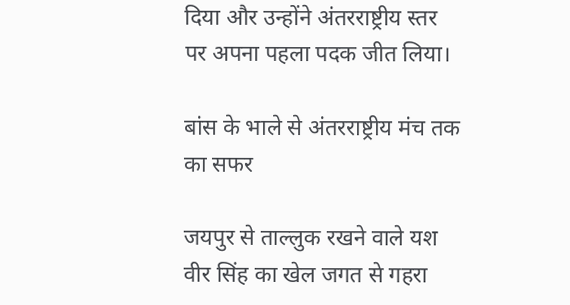दिया और उन्होंने अंतरराष्ट्रीय स्तर पर अपना पहला पदक जीत लिया।

बांस के भाले से अंतरराष्ट्रीय मंच तक का सफर

जयपुर से ताल्लुक रखने वाले यश वीर सिंह का खेल जगत से गहरा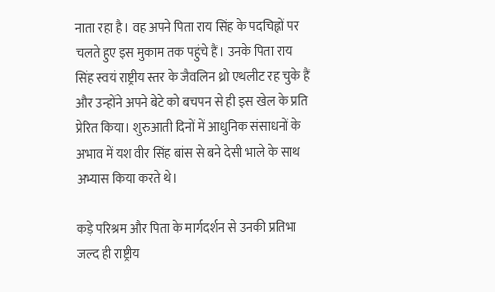नाता रहा है। वह अपने पिता राय सिंह के पदचिह्नों पर चलते हुए इस मुकाम तक पहुंचे हैं। उनके पिता राय सिंह स्वयं राष्ट्रीय स्तर के जैवलिन थ्रो एथलीट रह चुके हैं और उन्होंने अपने बेटे को बचपन से ही इस खेल के प्रति प्रेरित किया। शुरुआती दिनों में आधुनिक संसाधनों के अभाव में यश वीर सिंह बांस से बने देसी भाले के साथ अभ्यास किया करते थे।

कड़े परिश्रम और पिता के मार्गदर्शन से उनकी प्रतिभा जल्द ही राष्ट्रीय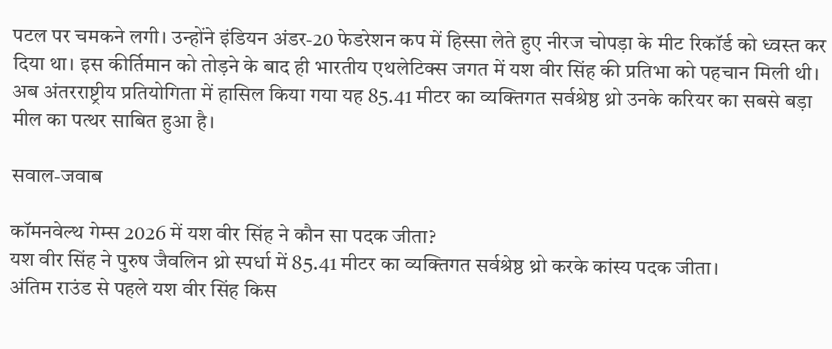पटल पर चमकने लगी। उन्होंने इंडियन अंडर-20 फेडरेशन कप में हिस्सा लेते हुए नीरज चोपड़ा के मीट रिकॉर्ड को ध्वस्त कर दिया था। इस कीर्तिमान को तोड़ने के बाद ही भारतीय एथलेटिक्स जगत में यश वीर सिंह की प्रतिभा को पहचान मिली थी। अब अंतरराष्ट्रीय प्रतियोगिता में हासिल किया गया यह 85.41 मीटर का व्यक्तिगत सर्वश्रेष्ठ थ्रो उनके करियर का सबसे बड़ा मील का पत्थर साबित हुआ है।

सवाल-जवाब

कॉमनवेल्थ गेम्स 2026 में यश वीर सिंह ने कौन सा पदक जीता?
यश वीर सिंह ने पुरुष जैवलिन थ्रो स्पर्धा में 85.41 मीटर का व्यक्तिगत सर्वश्रेष्ठ थ्रो करके कांस्य पदक जीता।
अंतिम राउंड से पहले यश वीर सिंह किस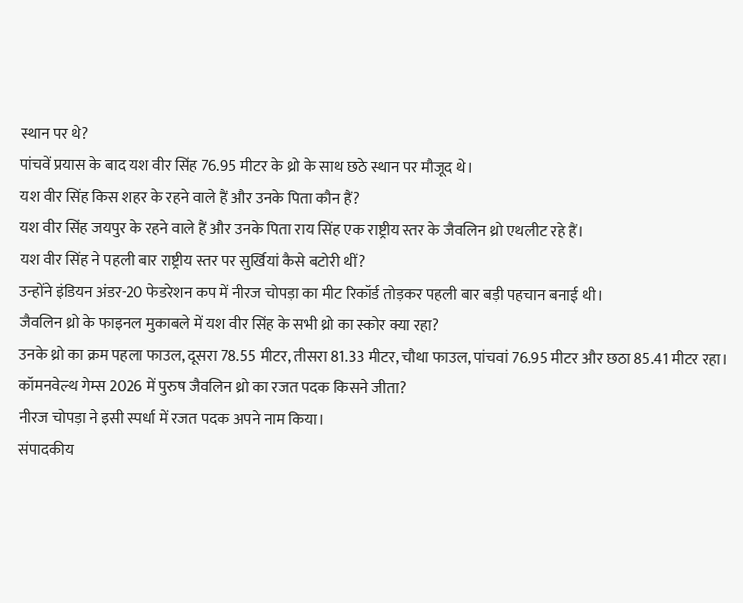स्थान पर थे?
पांचवें प्रयास के बाद यश वीर सिंह 76.95 मीटर के थ्रो के साथ छठे स्थान पर मौजूद थे।
यश वीर सिंह किस शहर के रहने वाले हैं और उनके पिता कौन हैं?
यश वीर सिंह जयपुर के रहने वाले हैं और उनके पिता राय सिंह एक राष्ट्रीय स्तर के जैवलिन थ्रो एथलीट रहे हैं।
यश वीर सिंह ने पहली बार राष्ट्रीय स्तर पर सुर्खियां कैसे बटोरी थीं?
उन्होंने इंडियन अंडर-20 फेडरेशन कप में नीरज चोपड़ा का मीट रिकॉर्ड तोड़कर पहली बार बड़ी पहचान बनाई थी।
जैवलिन थ्रो के फाइनल मुकाबले में यश वीर सिंह के सभी थ्रो का स्कोर क्या रहा?
उनके थ्रो का क्रम पहला फाउल, दूसरा 78.55 मीटर, तीसरा 81.33 मीटर, चौथा फाउल, पांचवां 76.95 मीटर और छठा 85.41 मीटर रहा।
कॉमनवेल्थ गेम्स 2026 में पुरुष जैवलिन थ्रो का रजत पदक किसने जीता?
नीरज चोपड़ा ने इसी स्पर्धा में रजत पदक अपने नाम किया।
संपादकीय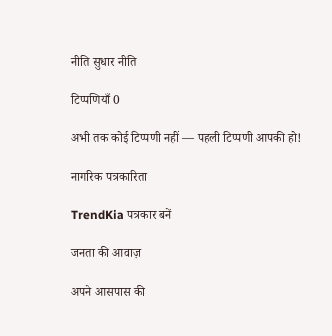नीति सुधार नीति

टिप्पणियाँ 0

अभी तक कोई टिप्पणी नहीं — पहली टिप्पणी आपकी हो!

नागरिक पत्रकारिता

TrendKia पत्रकार बनें

जनता की आवाज़

अपने आसपास की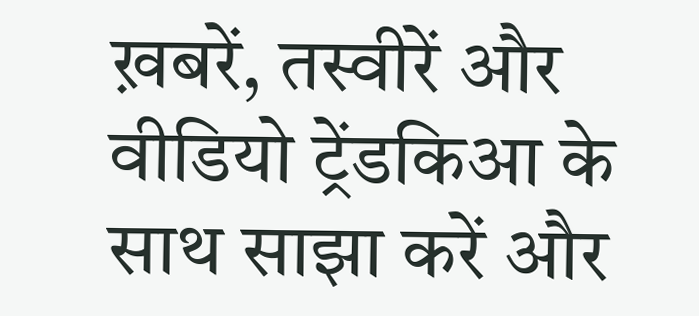ख़बरें, तस्वीरें और वीडियो ट्रेंडकिआ के साथ साझा करें और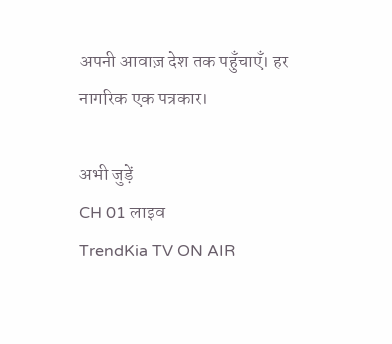अपनी आवाज़ देश तक पहुँचाएँ। हर नागरिक एक पत्रकार।

अभी जुड़ें
CH 01 लाइव
TrendKia TV ON AIR